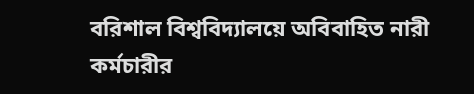বরিশাল বিশ্ববিদ্যালয়ে অবিবাহিত নারী কর্মচারীর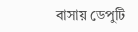বাসায় ডেপুটি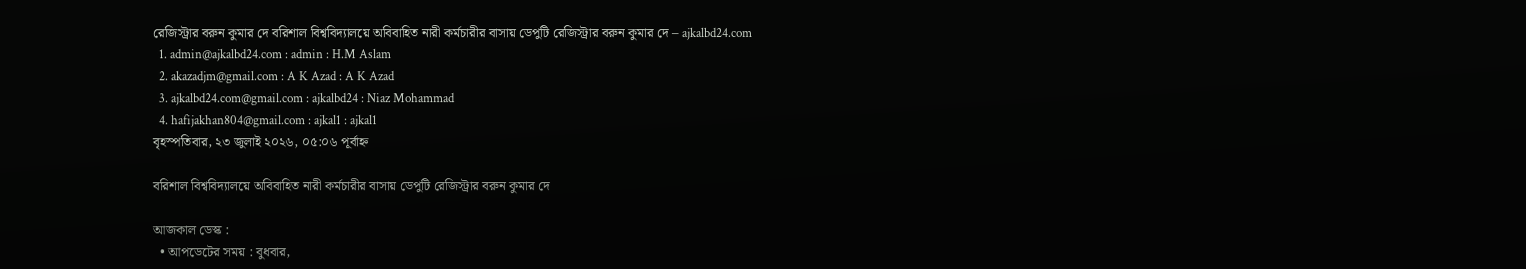রেজিস্ট্রার বরুন কুমার দে বরিশাল বিশ্ববিদ্যালয়ে অবিবাহিত নারী কর্মচারীর বাসায় ডেপুটি রেজিস্ট্রার বরুন কুমার দে – ajkalbd24.com
  1. admin@ajkalbd24.com : admin : H.M Aslam
  2. akazadjm@gmail.com : A K Azad : A K Azad
  3. ajkalbd24.com@gmail.com : ajkalbd24 : Niaz Mohammad
  4. hafijakhan804@gmail.com : ajkal1 : ajkal1
বৃহস্পতিবার, ২৩ জুলাই ২০২৬, ০৫:০৬ পূর্বাহ্ন

বরিশাল বিশ্ববিদ্যালয়ে অবিবাহিত নারী কর্মচারীর বাসায় ডেপুটি রেজিস্ট্রার বরুন কুমার দে

আজকাল ডেস্ক :
  • আপডেটের সময় : বুধবার,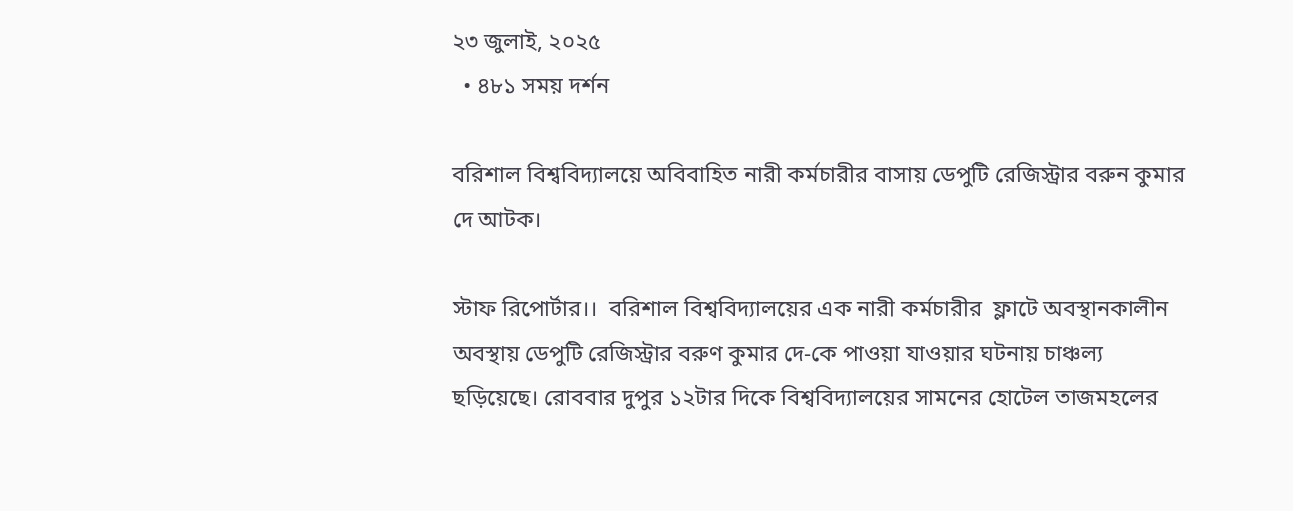২৩ জুলাই, ২০২৫
  • ৪৮১ সময় দর্শন

বরিশাল বিশ্ববিদ্যালয়ে অবিবাহিত নারী কর্মচারীর বাসায় ডেপুটি রেজিস্ট্রার বরুন কুমার দে আটক।

স্টাফ রিপোর্টার।।  বরিশাল বিশ্ববিদ্যালয়ের এক নারী কর্মচারীর  ফ্লাটে অবস্থানকালীন অবস্থায় ডেপুটি রেজিস্ট্রার বরুণ কুমার দে-কে পাওয়া যাওয়ার ঘটনায় চাঞ্চল্য ছড়িয়েছে। রোববার দুপুর ১২টার দিকে বিশ্ববিদ্যালয়ের সামনের হোটেল তাজমহলের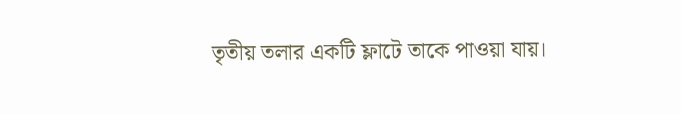তৃতীয় তলার একটি ফ্লাটে তাকে পাওয়া যায়।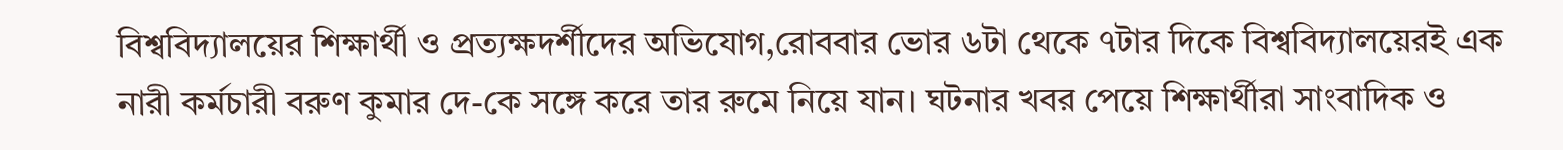বিশ্ববিদ্যালয়ের শিক্ষার্থী ও প্রত্যক্ষদর্শীদের অভিযোগ,রোববার ভোর ৬টা থেকে ৭টার দিকে বিশ্ববিদ্যালয়েরই এক নারী কর্মচারী বরুণ কুমার দে-কে সঙ্গে করে তার রুমে নিয়ে যান। ঘটনার খবর পেয়ে শিক্ষার্থীরা সাংবাদিক ও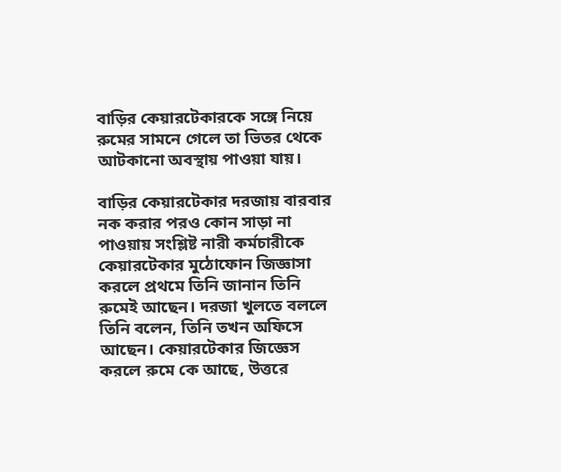বাড়ির কেয়ারটেকারকে সঙ্গে নিয়ে রুমের সামনে গেলে তা ভিতর থেকে আটকানো অবস্থায় পাওয়া যায়।

বাড়ির কেয়ারটেকার দরজায় বারবার নক করার পরও কোন সাড়া না পাওয়ায় সংশ্লিষ্ট নারী কর্মচারীকে  কেয়ারটেকার মুঠোফোন জিজ্ঞাসা করলে প্রথমে তিনি জানান তিনি রুমেই আছেন। দরজা খুলতে বললে তিনি বলেন, তিনি তখন অফিসে আছেন। কেয়ারটেকার জিজ্ঞেস করলে রুমে কে আছে, উত্তরে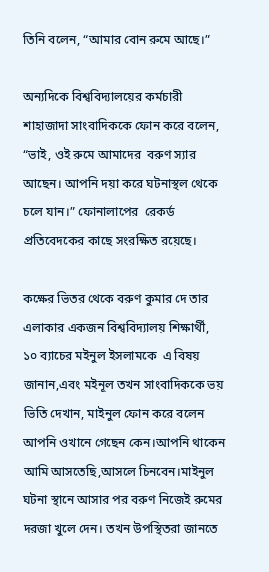তিনি বলেন, “আমার বোন রুমে আছে।”

অন্যদিকে বিশ্ববিদ্যালয়ের কর্মচারী শাহাজাদা সাংবাদিককে ফোন করে বলেন, “ভাই, ওই রুমে আমাদের  বরুণ স্যার আছেন। আপনি দয়া করে ঘটনাস্থল থেকে চলে যান।” ফোনালাপের  রেকর্ড প্রতিবেদকের কাছে সংরক্ষিত রয়েছে।

কক্ষের ভিতর থেকে বরুণ কুমার দে তার এলাকার একজন বিশ্ববিদ্যালয় শিক্ষার্থী, ১০ ব্যাচের মইনুল ইসলামকে  এ বিষয় জানান,এবং মইনূল তখন সাংবাদিককে ভয় ভিতি দেখান, মাইনুল ফোন করে বলেন আপনি ওখানে গেছেন কেন।আপনি থাকেন আমি আসতেছি,আসলে চিনবেন।মাইনুল ঘটনা স্থানে আসার পর বরুণ নিজেই রুমের দরজা খুলে দেন। তখন উপস্থিতরা জানতে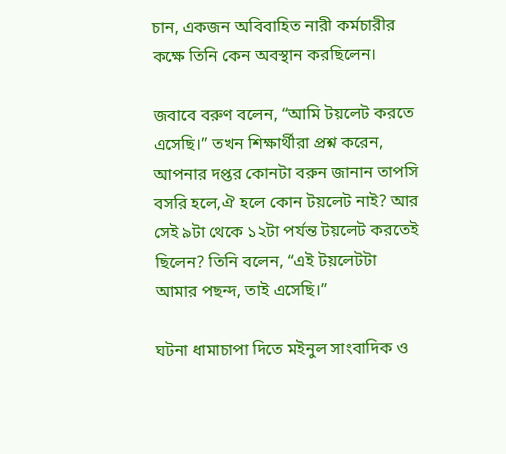চান, একজন অবিবাহিত নারী কর্মচারীর কক্ষে তিনি কেন অবস্থান করছিলেন।

জবাবে বরুণ বলেন, “আমি টয়লেট করতে এসেছি।” তখন শিক্ষার্থীরা প্রশ্ন করেন, আপনার দপ্তর কোনটা বরুন জানান তাপসি বসরি হলে,ঐ হলে কোন টয়লেট নাই? আর সেই ৯টা থেকে ১২টা পর্যন্ত টয়লেট করতেই ছিলেন? তিনি বলেন, “এই টয়লেটটা আমার পছন্দ, তাই এসেছি।”

ঘটনা ধামাচাপা দিতে মইনুল সাংবাদিক ও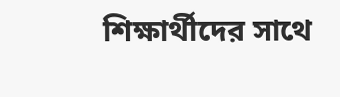শিক্ষার্থীদের সাথে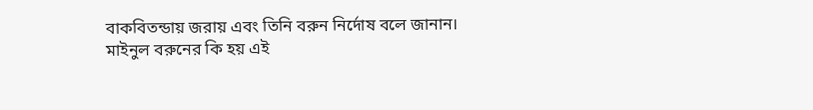বাকবিতন্ডায় জরায় এবং তিনি বরুন নির্দোষ বলে জানান। মাইনুল বরুনের কি হয় এই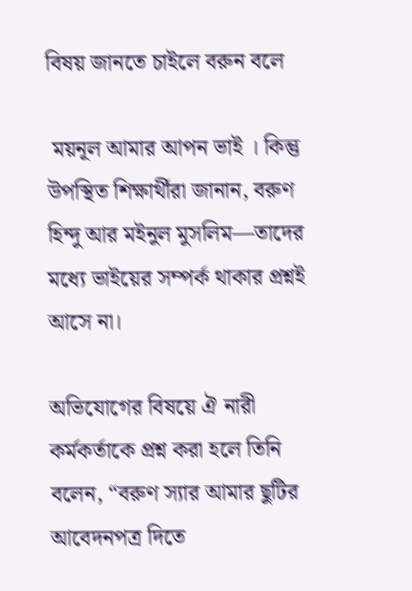বিষয় জানতে চাইলে বরুন বলে

 ময়নূল আমার আপন ভাই । কিন্তু উপস্থিত শিক্ষার্থীরা জানান, বরুণ হিন্দু আর মইনুল মুসলিম—তাদের মধ্যে ভাইয়ের সম্পর্ক থাকার প্রশ্নই আসে না।

অভিযোগের বিষয়ে ঐ নারী কর্মকর্তাকে প্রশ্ন করা হলে তিনি বলেন, “বরুণ স্যার আমার ছুটির আবেদনপত্র দিতে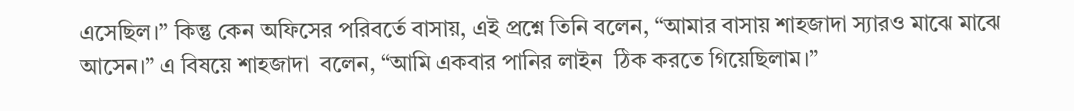এসেছিল।” কিন্তু কেন অফিসের পরিবর্তে বাসায়, এই প্রশ্নে তিনি বলেন, “আমার বাসায় শাহজাদা স্যারও মাঝে মাঝে আসেন।” এ বিষয়ে শাহজাদা  বলেন, “আমি একবার পানির লাইন  ঠিক করতে গিয়েছিলাম।”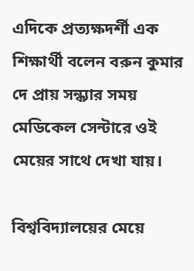এদিকে প্রত্যক্ষদর্শী এক শিক্ষার্থী বলেন বরুন কুমার দে প্রায় সন্ধ্যার সময় মেডিকেল সেন্টারে ওই মেয়ের সাথে দেখা যায়।

বিশ্ববিদ্যালয়ের মেয়ে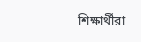শিক্ষার্থীরা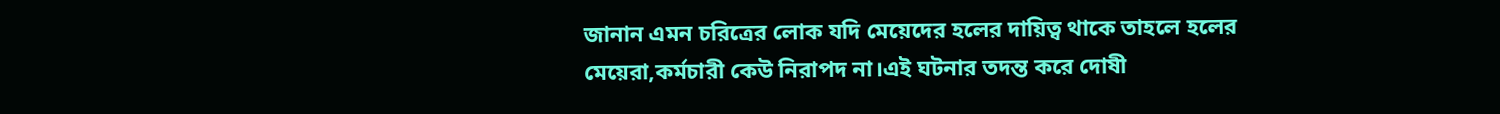জানান এমন চরিত্রের লোক যদি মেয়েদের হলের দায়িত্ব থাকে তাহলে হলের মেয়েরা,কর্মচারী কেউ নিরাপদ না।এই ঘটনার তদন্ত করে দোষী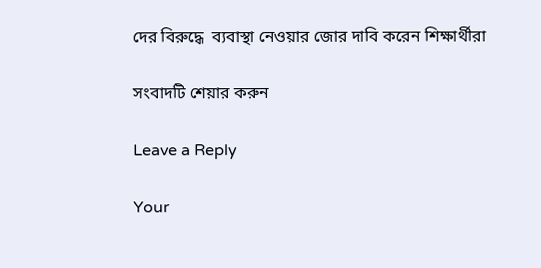দের বিরুদ্ধে  ব্যবাস্থা নেওয়ার জোর দাবি করেন শিক্ষার্থীরা

সংবাদটি শেয়ার করুন

Leave a Reply

Your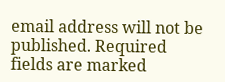email address will not be published. Required fields are marked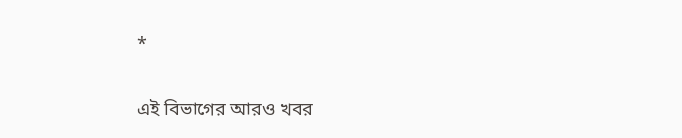*

এই বিভাগের আরও খবর